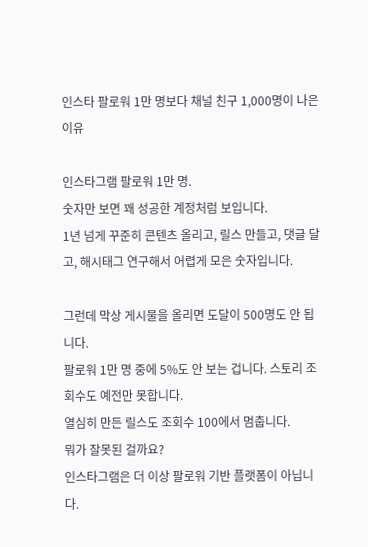인스타 팔로워 1만 명보다 채널 친구 1,000명이 나은 이유

인스타그램 팔로워 1만 명.
숫자만 보면 꽤 성공한 계정처럼 보입니다.
1년 넘게 꾸준히 콘텐츠 올리고, 릴스 만들고, 댓글 달고, 해시태그 연구해서 어렵게 모은 숫자입니다.

그런데 막상 게시물을 올리면 도달이 500명도 안 됩니다.
팔로워 1만 명 중에 5%도 안 보는 겁니다. 스토리 조회수도 예전만 못합니다.
열심히 만든 릴스도 조회수 100에서 멈춥니다.
뭐가 잘못된 걸까요?
인스타그램은 더 이상 팔로워 기반 플랫폼이 아닙니다.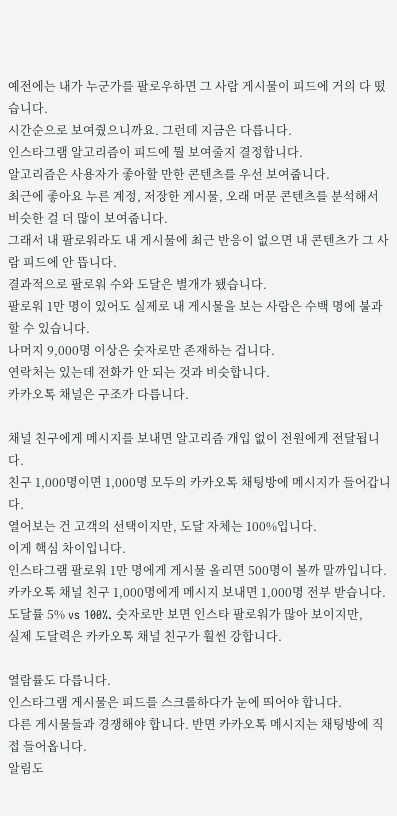예전에는 내가 누군가를 팔로우하면 그 사람 게시물이 피드에 거의 다 떴습니다.
시간순으로 보여줬으니까요. 그런데 지금은 다릅니다.
인스타그램 알고리즘이 피드에 뭘 보여줄지 결정합니다.
알고리즘은 사용자가 좋아할 만한 콘텐츠를 우선 보여줍니다.
최근에 좋아요 누른 계정, 저장한 게시물, 오래 머문 콘텐츠를 분석해서 비슷한 걸 더 많이 보여줍니다.
그래서 내 팔로워라도 내 게시물에 최근 반응이 없으면 내 콘텐츠가 그 사람 피드에 안 뜹니다.
결과적으로 팔로워 수와 도달은 별개가 됐습니다.
팔로워 1만 명이 있어도 실제로 내 게시물을 보는 사람은 수백 명에 불과할 수 있습니다.
나머지 9,000명 이상은 숫자로만 존재하는 겁니다.
연락처는 있는데 전화가 안 되는 것과 비슷합니다.
카카오톡 채널은 구조가 다릅니다.

채널 친구에게 메시지를 보내면 알고리즘 개입 없이 전원에게 전달됩니다.
친구 1,000명이면 1,000명 모두의 카카오톡 채팅방에 메시지가 들어갑니다.
열어보는 건 고객의 선택이지만, 도달 자체는 100%입니다.
이게 핵심 차이입니다.
인스타그램 팔로워 1만 명에게 게시물 올리면 500명이 볼까 말까입니다.
카카오톡 채널 친구 1,000명에게 메시지 보내면 1,000명 전부 받습니다.
도달률 5% vs 100%. 숫자로만 보면 인스타 팔로워가 많아 보이지만,
실제 도달력은 카카오톡 채널 친구가 훨씬 강합니다.

열람률도 다릅니다.
인스타그램 게시물은 피드를 스크롤하다가 눈에 띄어야 합니다.
다른 게시물들과 경쟁해야 합니다. 반면 카카오톡 메시지는 채팅방에 직접 들어옵니다.
알림도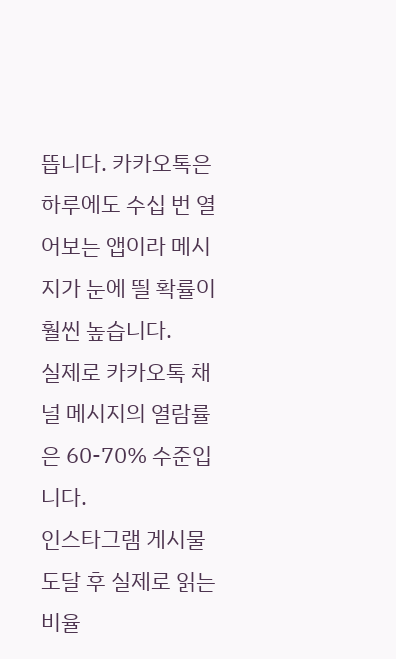뜹니다. 카카오톡은 하루에도 수십 번 열어보는 앱이라 메시지가 눈에 띌 확률이 훨씬 높습니다.
실제로 카카오톡 채널 메시지의 열람률은 60-70% 수준입니다.
인스타그램 게시물 도달 후 실제로 읽는 비율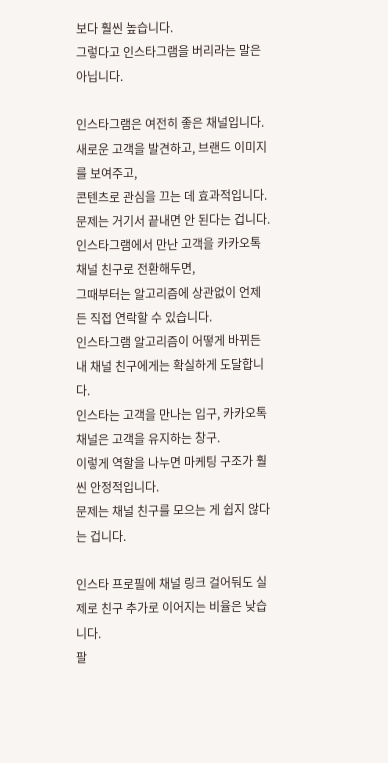보다 훨씬 높습니다.
그렇다고 인스타그램을 버리라는 말은 아닙니다.

인스타그램은 여전히 좋은 채널입니다. 새로운 고객을 발견하고, 브랜드 이미지를 보여주고,
콘텐츠로 관심을 끄는 데 효과적입니다. 문제는 거기서 끝내면 안 된다는 겁니다.
인스타그램에서 만난 고객을 카카오톡 채널 친구로 전환해두면,
그때부터는 알고리즘에 상관없이 언제든 직접 연락할 수 있습니다.
인스타그램 알고리즘이 어떻게 바뀌든 내 채널 친구에게는 확실하게 도달합니다.
인스타는 고객을 만나는 입구, 카카오톡 채널은 고객을 유지하는 창구.
이렇게 역할을 나누면 마케팅 구조가 훨씬 안정적입니다.
문제는 채널 친구를 모으는 게 쉽지 않다는 겁니다.

인스타 프로필에 채널 링크 걸어둬도 실제로 친구 추가로 이어지는 비율은 낮습니다.
팔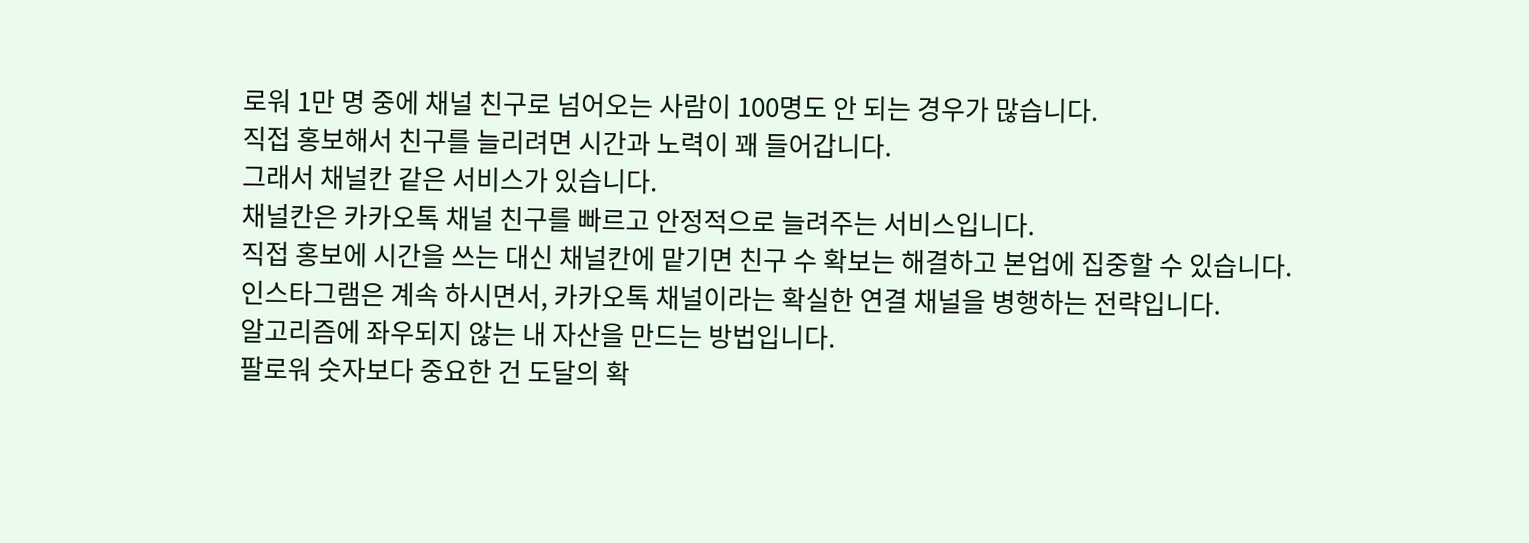로워 1만 명 중에 채널 친구로 넘어오는 사람이 100명도 안 되는 경우가 많습니다.
직접 홍보해서 친구를 늘리려면 시간과 노력이 꽤 들어갑니다.
그래서 채널칸 같은 서비스가 있습니다.
채널칸은 카카오톡 채널 친구를 빠르고 안정적으로 늘려주는 서비스입니다.
직접 홍보에 시간을 쓰는 대신 채널칸에 맡기면 친구 수 확보는 해결하고 본업에 집중할 수 있습니다.
인스타그램은 계속 하시면서, 카카오톡 채널이라는 확실한 연결 채널을 병행하는 전략입니다.
알고리즘에 좌우되지 않는 내 자산을 만드는 방법입니다.
팔로워 숫자보다 중요한 건 도달의 확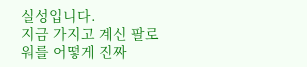실성입니다.
지금 가지고 계신 팔로워를 어떻게 진짜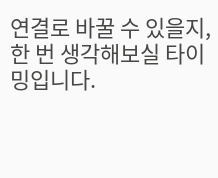연결로 바꿀 수 있을지, 한 번 생각해보실 타이밍입니다.